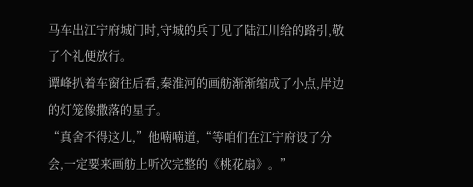马车出江宁府城门时,守城的兵丁见了陆江川给的路引,敬了个礼便放行。
谭峰扒着车窗往后看,秦淮河的画舫渐渐缩成了小点,岸边的灯笼像撒落的星子。
“真舍不得这儿,”他喃喃道,“等咱们在江宁府设了分会,一定要来画舫上听次完整的《桃花扇》。”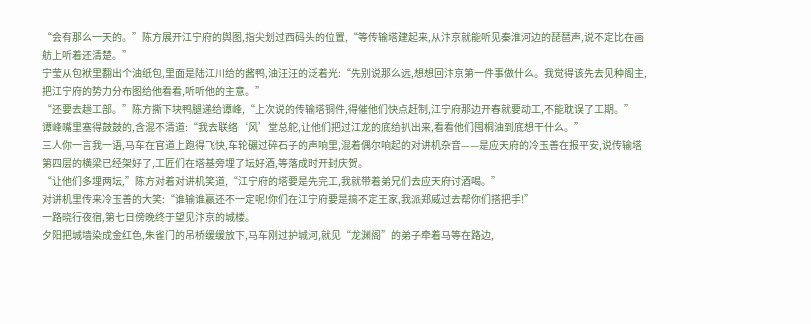“会有那么一天的。”陈方展开江宁府的舆图,指尖划过西码头的位置,“等传输塔建起来,从汴京就能听见秦淮河边的琵琶声,说不定比在画舫上听着还清楚。”
宁莹从包袱里翻出个油纸包,里面是陆江川给的酱鸭,油汪汪的泛着光:“先别说那么远,想想回汴京第一件事做什么。我觉得该先去见种阁主,把江宁府的势力分布图给他看看,听听他的主意。”
“还要去趟工部。”陈方撕下块鸭腿递给谭峰,“上次说的传输塔铜件,得催他们快点赶制,江宁府那边开春就要动工,不能耽误了工期。”
谭峰嘴里塞得鼓鼓的,含混不清道:“我去联络‘风’堂总舵,让他们把过江龙的底给扒出来,看看他们囤桐油到底想干什么。”
三人你一言我一语,马车在官道上跑得飞快,车轮碾过碎石子的声响里,混着偶尔响起的对讲机杂音——是应天府的冷玉善在报平安,说传输塔第四层的横梁已经架好了,工匠们在塔基旁埋了坛好酒,等落成时开封庆贺。
“让他们多埋两坛,”陈方对着对讲机笑道,“江宁府的塔要是先完工,我就带着弟兄们去应天府讨酒喝。”
对讲机里传来冷玉善的大笑:“谁输谁赢还不一定呢!你们在江宁府要是搞不定王家,我派郑威过去帮你们搭把手!”
一路晓行夜宿,第七日傍晚终于望见汴京的城楼。
夕阳把城墙染成金红色,朱雀门的吊桥缓缓放下,马车刚过护城河,就见“龙渊阁”的弟子牵着马等在路边,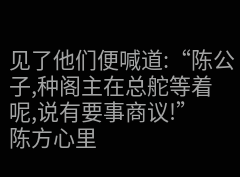见了他们便喊道:“陈公子,种阁主在总舵等着呢,说有要事商议!”
陈方心里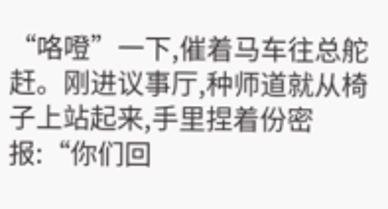“咯噔”一下,催着马车往总舵赶。刚进议事厅,种师道就从椅子上站起来,手里捏着份密报:“你们回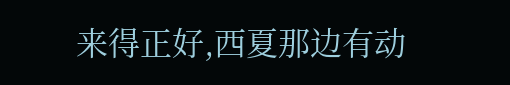来得正好,西夏那边有动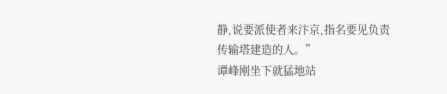静,说要派使者来汴京,指名要见负责传输塔建造的人。”
谭峰刚坐下就猛地站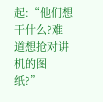起:“他们想干什么?难道想抢对讲机的图纸?”